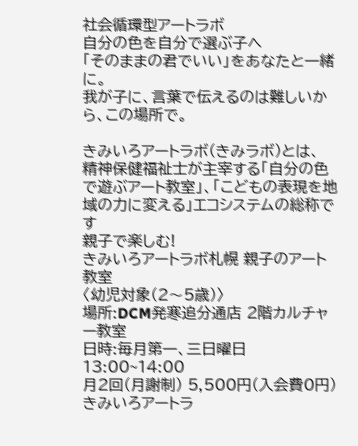社会循環型アートラボ
自分の色を自分で選ぶ子へ
「そのままの君でいい」をあなたと一緒に。
我が子に、言葉で伝えるのは難しいから、この場所で。

きみいろアートラボ(きみラボ)とは、
精神保健福祉士が主宰する「自分の色で遊ぶアート教室」、「こどもの表現を地域の力に変える」エコシステムの総称です
親子で楽しむ!
きみいろアートラボ札幌 親子のアート教室
〈幼児対象(2〜5歳)〉
場所:DCM発寒追分通店 2階カルチャー教室
日時:毎月第一、三日曜日 13:00~14:00
月2回(月謝制) 5,500円(入会費0円)
きみいろアートラ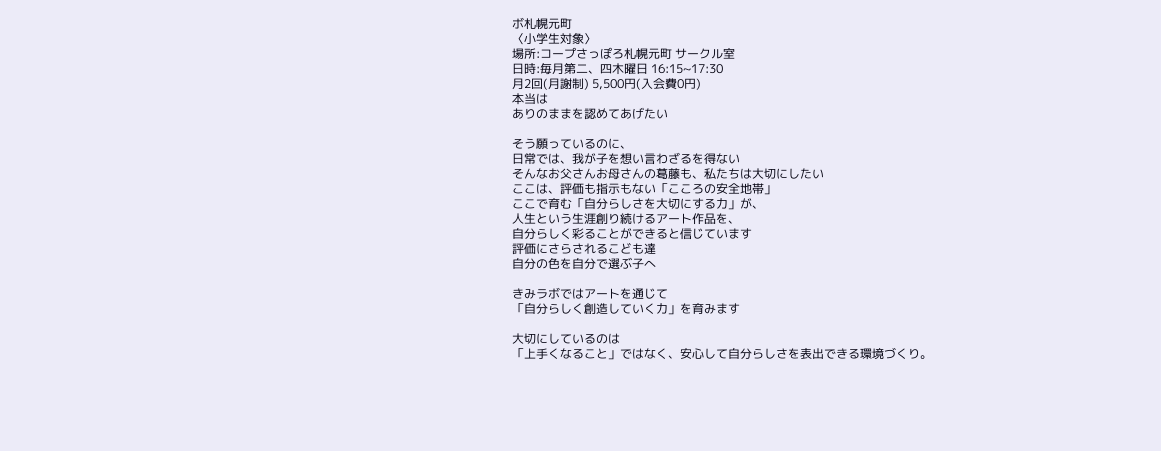ボ札幌元町
〈小学生対象〉
場所:コープさっぽろ札幌元町 サークル室
日時:毎月第二、四木曜日 16:15~17:30
月2回(月謝制) 5,500円(入会費0円)
本当は
ありのままを認めてあげたい

そう願っているのに、
日常では、我が子を想い言わざるを得ない
そんなお父さんお母さんの葛藤も、私たちは大切にしたい
ここは、評価も指示もない「こころの安全地帯」
ここで育む「自分らしさを大切にする力」が、
人生という生涯創り続けるアート作品を、
自分らしく彩ることができると信じています
評価にさらされるこども達
自分の色を自分で選ぶ子へ

きみラボではアートを通じて
「自分らしく創造していく力」を育みます

大切にしているのは
「上手くなること」ではなく、安心して自分らしさを表出できる環境づくり。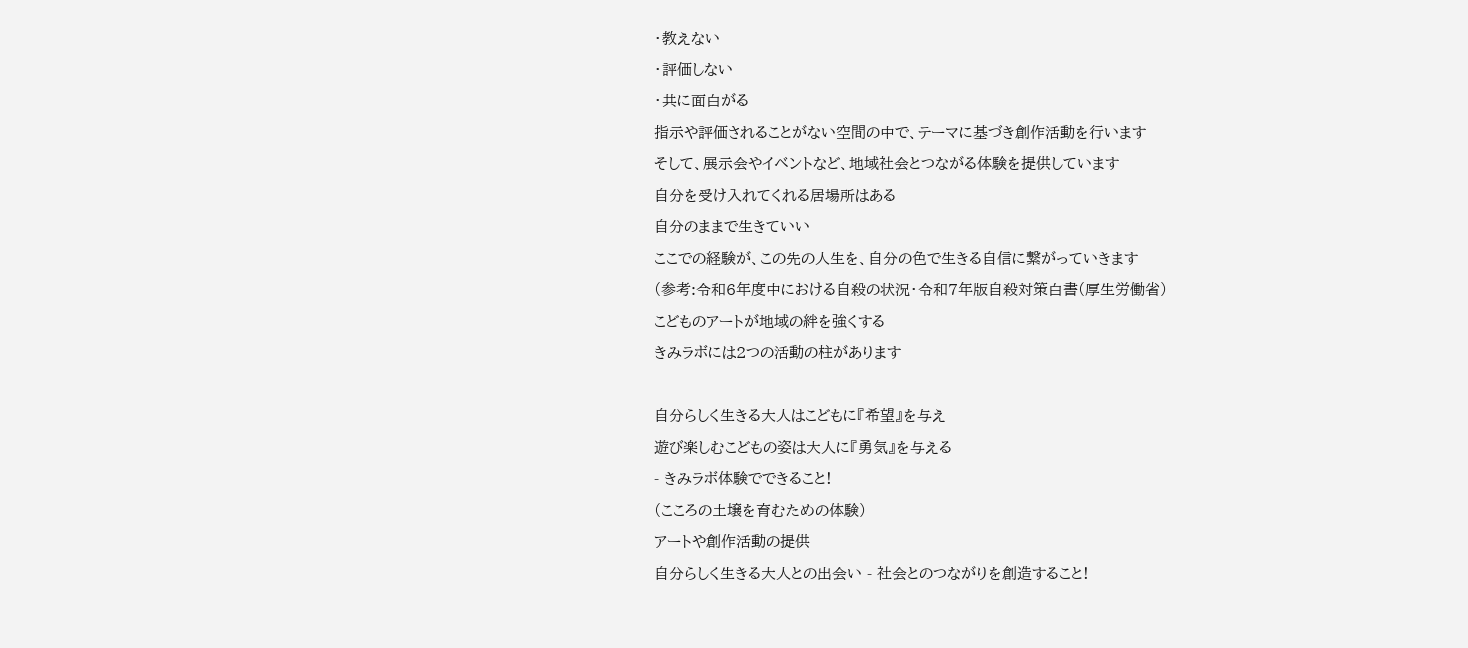・教えない
・評価しない
・共に面白がる
指示や評価されることがない空間の中で、テーマに基づき創作活動を行います
そして、展示会やイベントなど、地域社会とつながる体験を提供しています
自分を受け入れてくれる居場所はある
自分のままで生きていい
ここでの経験が、この先の人生を、自分の色で生きる自信に繋がっていきます
(参考:令和6年度中における自殺の状況・令和7年版自殺対策白書(厚生労働省)
こどものアートが地域の絆を強くする
きみラボには2つの活動の柱があります

自分らしく生きる大人はこどもに『希望』を与え
遊び楽しむこどもの姿は大人に『勇気』を与える
- きみラボ体験でできること!
(こころの土壌を育むための体験)
アートや創作活動の提供
自分らしく生きる大人との出会い - 社会とのつながりを創造すること!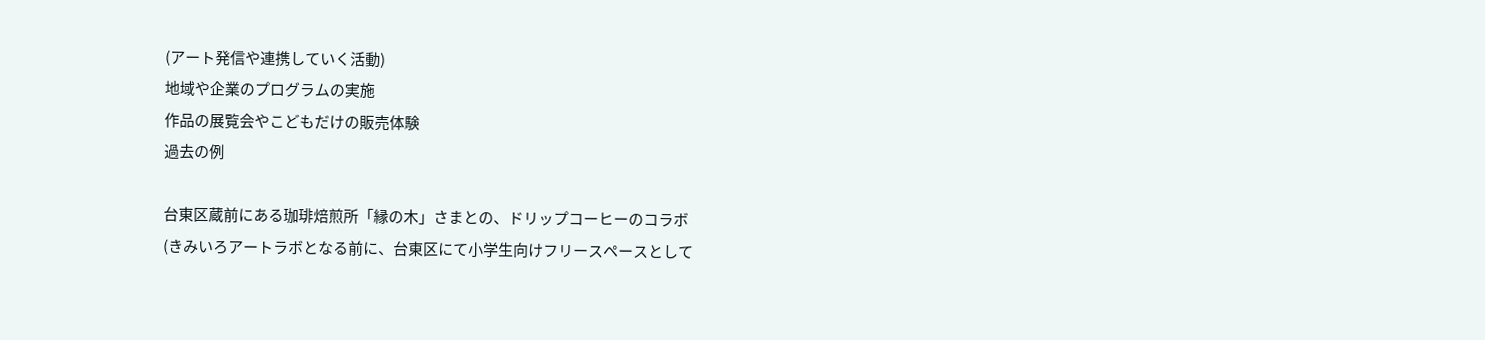(アート発信や連携していく活動)
地域や企業のプログラムの実施
作品の展覧会やこどもだけの販売体験
過去の例

台東区蔵前にある珈琲焙煎所「縁の木」さまとの、ドリップコーヒーのコラボ
(きみいろアートラボとなる前に、台東区にて小学生向けフリースペースとして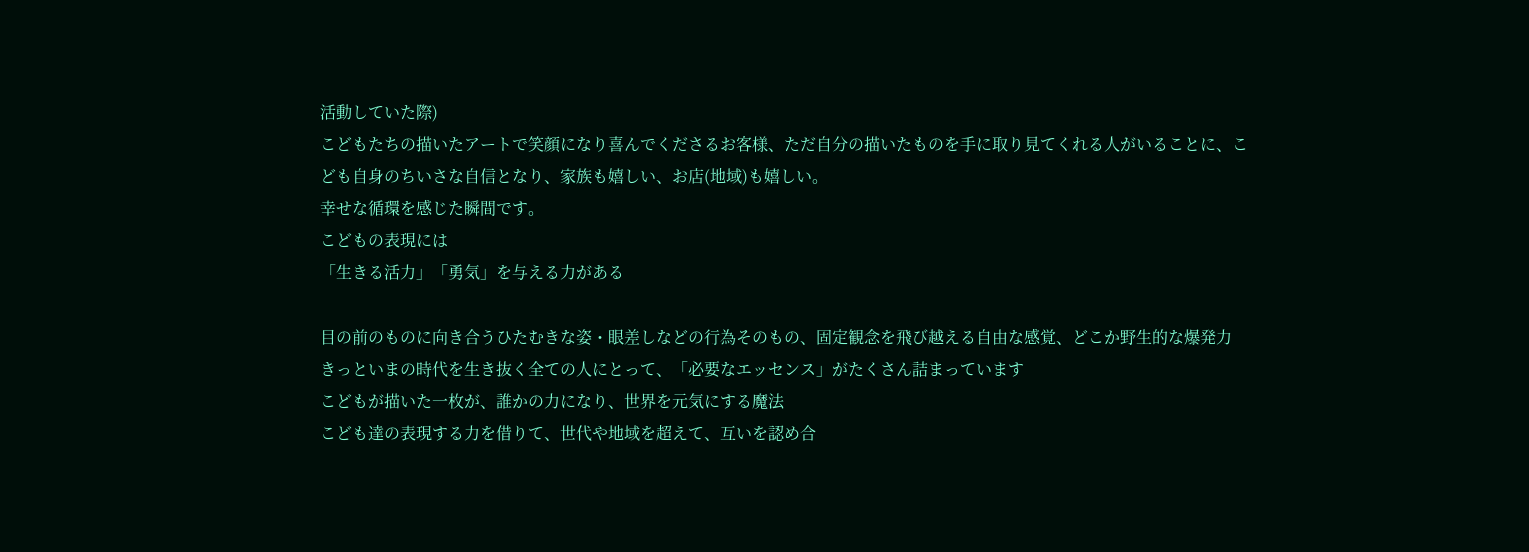活動していた際)
こどもたちの描いたアートで笑顔になり喜んでくださるお客様、ただ自分の描いたものを手に取り見てくれる人がいることに、こども自身のちいさな自信となり、家族も嬉しい、お店(地域)も嬉しい。
幸せな循環を感じた瞬間です。
こどもの表現には
「生きる活力」「勇気」を与える力がある

目の前のものに向き合うひたむきな姿・眼差しなどの行為そのもの、固定観念を飛び越える自由な感覚、どこか野生的な爆発力
きっといまの時代を生き抜く全ての人にとって、「必要なエッセンス」がたくさん詰まっています
こどもが描いた一枚が、誰かの力になり、世界を元気にする魔法
こども達の表現する力を借りて、世代や地域を超えて、互いを認め合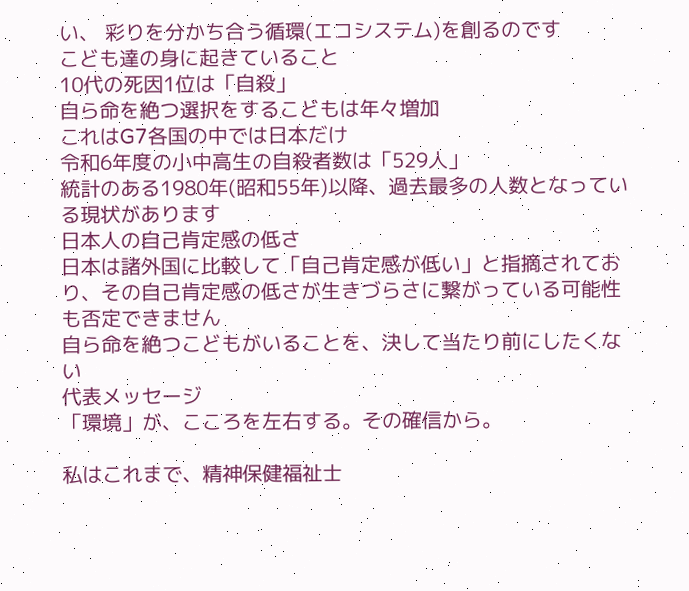い、 彩りを分かち合う循環(エコシステム)を創るのです
こども達の身に起きていること
10代の死因1位は「自殺」
自ら命を絶つ選択をするこどもは年々増加
これはG7各国の中では日本だけ
令和6年度の小中高生の自殺者数は「529人」
統計のある1980年(昭和55年)以降、過去最多の人数となっている現状があります
日本人の自己肯定感の低さ
日本は諸外国に比較して「自己肯定感が低い」と指摘されており、その自己肯定感の低さが生きづらさに繋がっている可能性も否定できません
自ら命を絶つこどもがいることを、決して当たり前にしたくない
代表メッセージ
「環境」が、こころを左右する。その確信から。

私はこれまで、精神保健福祉士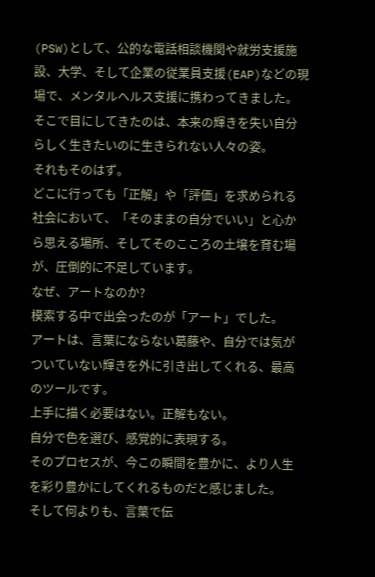(PSW)として、公的な電話相談機関や就労支援施設、大学、そして企業の従業員支援(EAP)などの現場で、メンタルヘルス支援に携わってきました。
そこで目にしてきたのは、本来の輝きを失い自分らしく生きたいのに生きられない人々の姿。
それもそのはず。
どこに行っても「正解」や「評価」を求められる社会において、「そのままの自分でいい」と心から思える場所、そしてそのこころの土壌を育む場が、圧倒的に不足しています。
なぜ、アートなのか?
模索する中で出会ったのが「アート」でした。
アートは、言葉にならない葛藤や、自分では気がついていない輝きを外に引き出してくれる、最高のツールです。
上手に描く必要はない。正解もない。
自分で色を選び、感覚的に表現する。
そのプロセスが、今この瞬間を豊かに、より人生を彩り豊かにしてくれるものだと感じました。
そして何よりも、言葉で伝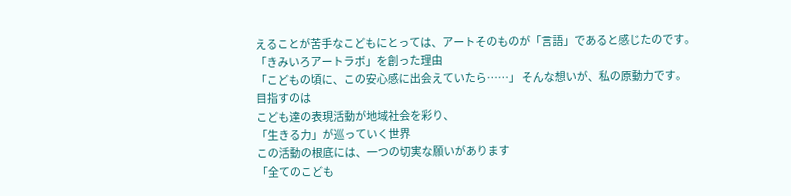えることが苦手なこどもにとっては、アートそのものが「言語」であると感じたのです。
「きみいろアートラボ」を創った理由
「こどもの頃に、この安心感に出会えていたら……」 そんな想いが、私の原動力です。
目指すのは
こども達の表現活動が地域社会を彩り、
「生きる力」が巡っていく世界
この活動の根底には、一つの切実な願いがあります
「全てのこども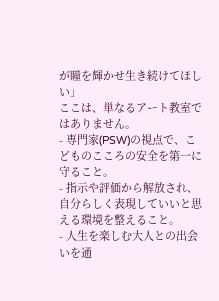が瞳を輝かせ生き続けてほしい」
ここは、単なるアート教室ではありません。
- 専門家(PSW)の視点で、こどものこころの安全を第一に守ること。
- 指示や評価から解放され、自分らしく表現していいと思える環境を整えること。
- 人生を楽しむ大人との出会いを通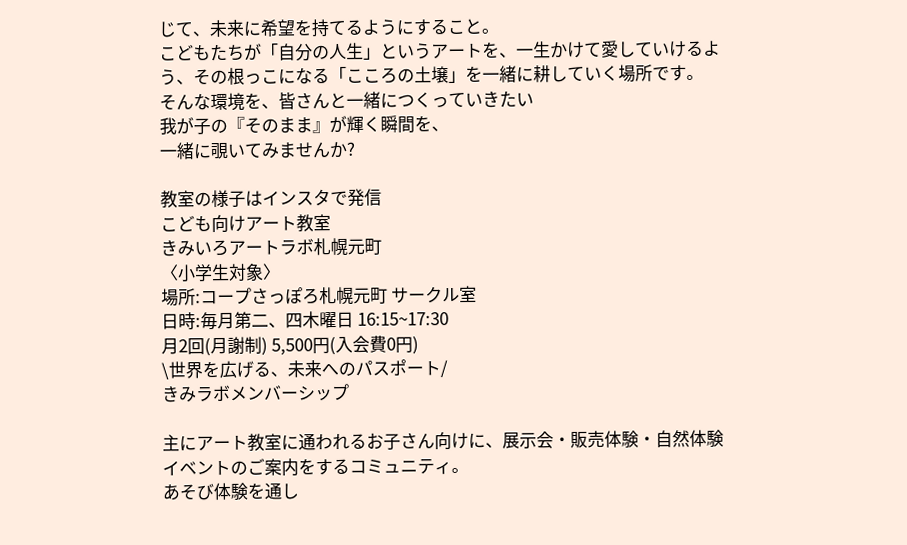じて、未来に希望を持てるようにすること。
こどもたちが「自分の人生」というアートを、一生かけて愛していけるよう、その根っこになる「こころの土壌」を一緒に耕していく場所です。
そんな環境を、皆さんと一緒につくっていきたい
我が子の『そのまま』が輝く瞬間を、
一緒に覗いてみませんか?

教室の様子はインスタで発信
こども向けアート教室
きみいろアートラボ札幌元町
〈小学生対象〉
場所:コープさっぽろ札幌元町 サークル室
日時:毎月第二、四木曜日 16:15~17:30
月2回(月謝制) 5,500円(入会費0円)
\世界を広げる、未来へのパスポート/
きみラボメンバーシップ

主にアート教室に通われるお子さん向けに、展示会・販売体験・自然体験イベントのご案内をするコミュニティ。
あそび体験を通し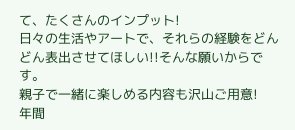て、たくさんのインプット!
日々の生活やアートで、それらの経験をどんどん表出させてほしい!!そんな願いからです。
親子で一緒に楽しめる内容も沢山ご用意!
年間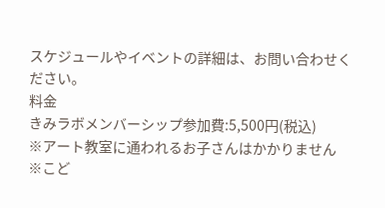スケジュールやイベントの詳細は、お問い合わせください。
料金
きみラボメンバーシップ参加費:5,500円(税込)
※アート教室に通われるお子さんはかかりません
※こど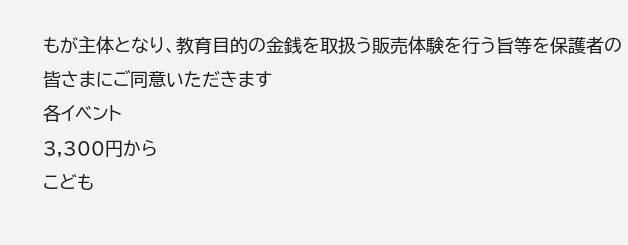もが主体となり、教育目的の金銭を取扱う販売体験を行う旨等を保護者の皆さまにご同意いただきます
各イベント
3,300円から
こども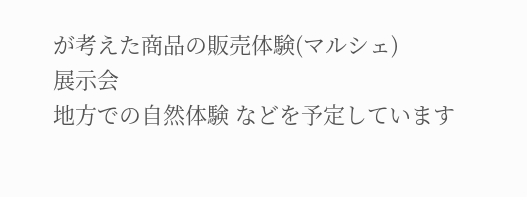が考えた商品の販売体験(マルシェ)
展示会
地方での自然体験 などを予定しています